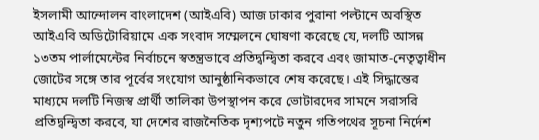ইসলামী আন্দোলন বাংলাদেশ (আইএবি) আজ ঢাকার পুরানা পল্টানে অবস্থিত আইএবি অডিটোরিয়ামে এক সংবাদ সম্মেলনে ঘোষণা করেছে যে, দলটি আসন্ন ১৩তম পার্লামেন্টের নির্বাচনে স্বতন্ত্রভাবে প্রতিদ্বন্দ্বিতা করবে এবং জামাত‑নেতৃত্বাধীন জোটের সঙ্গে তার পূর্বের সংযোগ আনুষ্ঠানিকভাবে শেষ করেছে। এই সিদ্ধান্তের মাধ্যমে দলটি নিজস্ব প্রার্থী তালিকা উপস্থাপন করে ভোটারদের সামনে সরাসরি প্রতিদ্বন্দ্বিতা করবে, যা দেশের রাজনৈতিক দৃশ্যপটে নতুন গতিপথের সূচনা নির্দেশ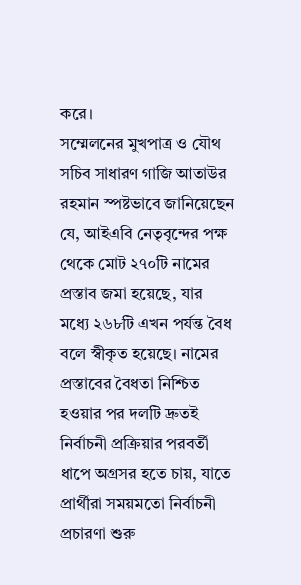করে।
সম্মেলনের মুখপাত্র ও যৌথ সচিব সাধারণ গাজি আতাউর রহমান স্পষ্টভাবে জানিয়েছেন যে, আইএবি নেতৃবৃন্দের পক্ষ থেকে মোট ২৭০টি নামের প্রস্তাব জমা হয়েছে, যার মধ্যে ২৬৮টি এখন পর্যন্ত বৈধ বলে স্বীকৃত হয়েছে। নামের প্রস্তাবের বৈধতা নিশ্চিত হওয়ার পর দলটি দ্রুতই নির্বাচনী প্রক্রিয়ার পরবর্তী ধাপে অগ্রসর হতে চায়, যাতে প্রার্থীরা সময়মতো নির্বাচনী প্রচারণা শুরু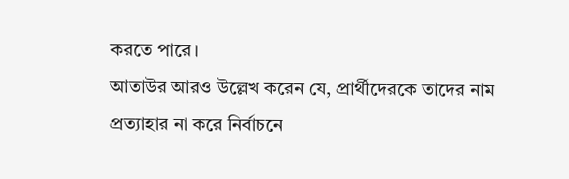করতে পারে।
আতাউর আরও উল্লেখ করেন যে, প্রার্থীদেরকে তাদের নাম প্রত্যাহার না করে নির্বাচনে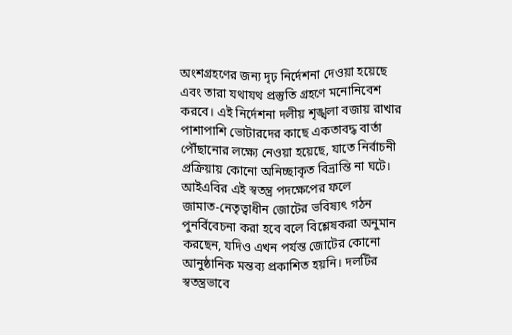অংশগ্রহণের জন্য দৃঢ় নির্দেশনা দেওয়া হয়েছে এবং তারা যথাযথ প্রস্তুতি গ্রহণে মনোনিবেশ করবে। এই নির্দেশনা দলীয় শৃঙ্খলা বজায় রাখার পাশাপাশি ভোটারদের কাছে একতাবদ্ধ বার্তা পৌঁছানোর লক্ষ্যে নেওয়া হয়েছে, যাতে নির্বাচনী প্রক্রিয়ায় কোনো অনিচ্ছাকৃত বিভ্রান্তি না ঘটে।
আইএবির এই স্বতন্ত্র পদক্ষেপের ফলে জামাত‑নেতৃত্বাধীন জোটের ভবিষ্যৎ গঠন পুনর্বিবেচনা করা হবে বলে বিশ্লেষকরা অনুমান করছেন, যদিও এখন পর্যন্ত জোটের কোনো আনুষ্ঠানিক মন্তব্য প্রকাশিত হয়নি। দলটির স্বতন্ত্রভাবে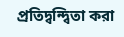প্রতিদ্বন্দ্বিতা করা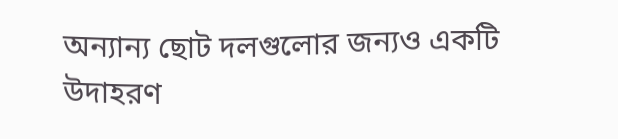অন্যান্য ছোট দলগুলোর জন্যও একটি উদাহরণ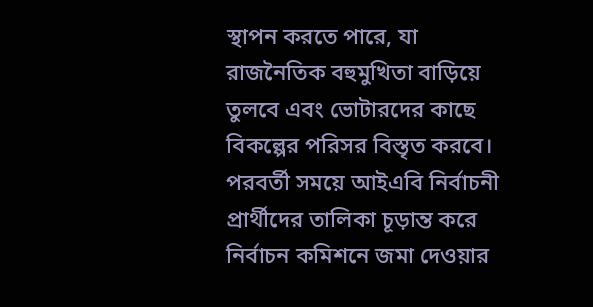স্থাপন করতে পারে, যা রাজনৈতিক বহুমুখিতা বাড়িয়ে তুলবে এবং ভোটারদের কাছে বিকল্পের পরিসর বিস্তৃত করবে।
পরবর্তী সময়ে আইএবি নির্বাচনী প্রার্থীদের তালিকা চূড়ান্ত করে নির্বাচন কমিশনে জমা দেওয়ার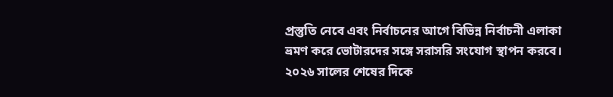প্রস্তুতি নেবে এবং নির্বাচনের আগে বিভিন্ন নির্বাচনী এলাকা ভ্রমণ করে ভোটারদের সঙ্গে সরাসরি সংযোগ স্থাপন করবে। ২০২৬ সালের শেষের দিকে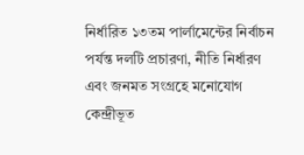নির্ধারিত ১৩তম পার্লামেন্টের নির্বাচন পর্যন্ত দলটি প্রচারণা, নীতি নির্ধারণ এবং জনমত সংগ্রহে মনোযোগ কেন্দ্রীভূত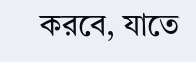করবে, যাতে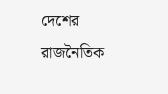দেশের রাজনৈতিক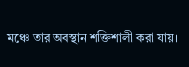মঞ্চে তার অবস্থান শক্তিশালী করা যায়।